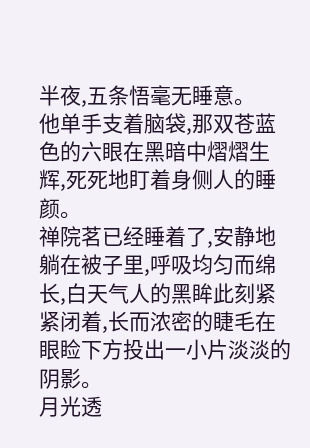半夜,五条悟毫无睡意。
他单手支着脑袋,那双苍蓝色的六眼在黑暗中熠熠生辉,死死地盯着身侧人的睡颜。
禅院茗已经睡着了,安静地躺在被子里,呼吸均匀而绵长,白天气人的黑眸此刻紧紧闭着,长而浓密的睫毛在眼睑下方投出一小片淡淡的阴影。
月光透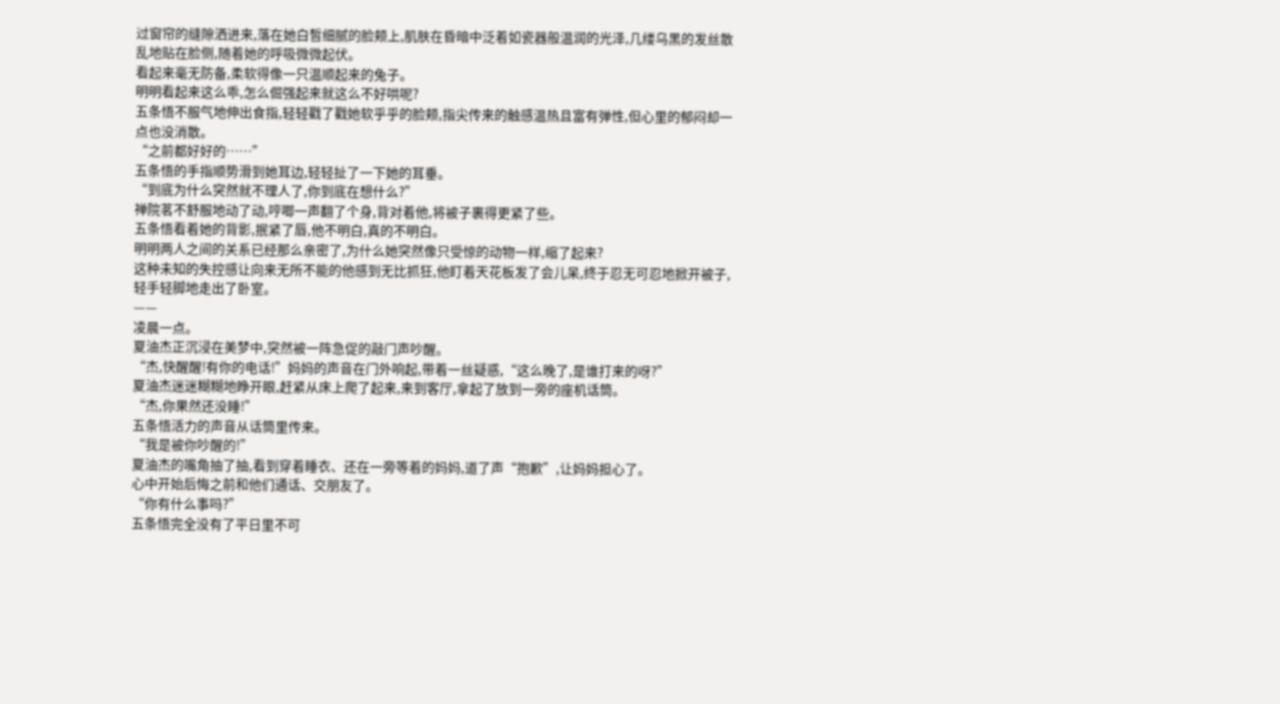过窗帘的缝隙洒进来,落在她白皙细腻的脸颊上,肌肤在昏暗中泛着如瓷器般温润的光泽,几缕乌黑的发丝散乱地贴在脸侧,随着她的呼吸微微起伏。
看起来毫无防备,柔软得像一只温顺起来的兔子。
明明看起来这么乖,怎么倔强起来就这么不好哄呢?
五条悟不服气地伸出食指,轻轻戳了戳她软乎乎的脸颊,指尖传来的触感温热且富有弹性,但心里的郁闷却一点也没消散。
“之前都好好的……”
五条悟的手指顺势滑到她耳边,轻轻扯了一下她的耳垂。
“到底为什么突然就不理人了,你到底在想什么?”
禅院茗不舒服地动了动,哼唧一声翻了个身,背对着他,将被子裹得更紧了些。
五条悟看着她的背影,抿紧了唇,他不明白,真的不明白。
明明两人之间的关系已经那么亲密了,为什么她突然像只受惊的动物一样,缩了起来?
这种未知的失控感让向来无所不能的他感到无比抓狂,他盯着天花板发了会儿呆,终于忍无可忍地掀开被子,轻手轻脚地走出了卧室。
——
凌晨一点。
夏油杰正沉浸在美梦中,突然被一阵急促的敲门声吵醒。
“杰,快醒醒!有你的电话!”妈妈的声音在门外响起,带着一丝疑惑,“这么晚了,是谁打来的呀?”
夏油杰迷迷糊糊地睁开眼,赶紧从床上爬了起来,来到客厅,拿起了放到一旁的座机话筒。
“杰,你果然还没睡!”
五条悟活力的声音从话筒里传来。
“我是被你吵醒的!”
夏油杰的嘴角抽了抽,看到穿着睡衣、还在一旁等着的妈妈,道了声“抱歉”,让妈妈担心了。
心中开始后悔之前和他们通话、交朋友了。
“你有什么事吗?”
五条悟完全没有了平日里不可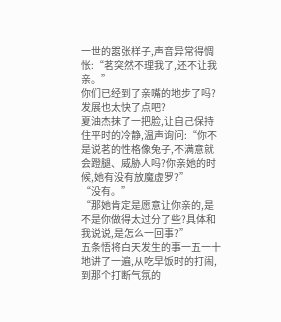一世的嚣张样子,声音异常得惆怅:“茗突然不理我了,还不让我亲。”
你们已经到了亲嘴的地步了吗?发展也太快了点吧?
夏油杰抹了一把脸,让自己保持住平时的冷静,温声询问:“你不是说茗的性格像兔子,不满意就会蹬腿、威胁人吗?你亲她的时候,她有没有放魔虚罗?”
“没有。”
“那她肯定是愿意让你亲的,是不是你做得太过分了些?具体和我说说,是怎么一回事?”
五条悟将白天发生的事一五一十地讲了一遍,从吃早饭时的打闹,到那个打断气氛的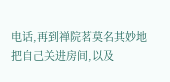电话,再到禅院茗莫名其妙地把自己关进房间,以及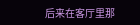后来在客厅里那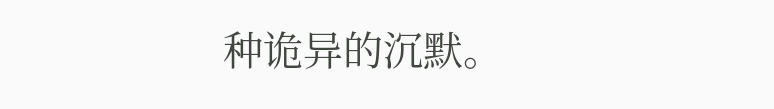种诡异的沉默。